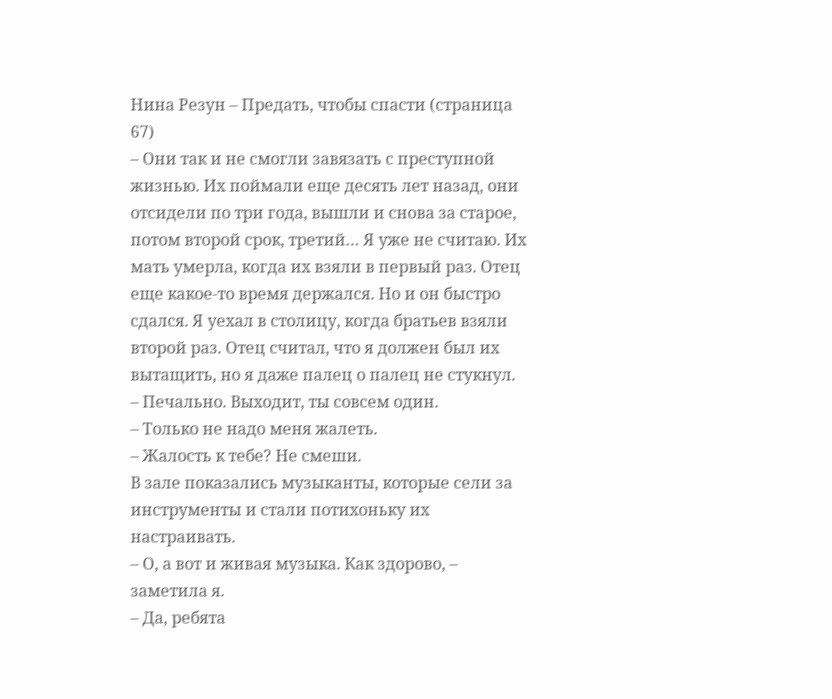Нина Резун – Предать, чтобы спасти (страница 67)
– Они так и не смогли завязать с преступной жизнью. Их поймали еще десять лет назад, они отсидели по три года, вышли и снова за старое, потом второй срок, третий… Я уже не считаю. Их мать умерла, когда их взяли в первый раз. Отец еще какое-то время держался. Но и он быстро сдался. Я уехал в столицу, когда братьев взяли второй раз. Отец считал, что я должен был их вытащить, но я даже палец о палец не стукнул.
– Печально. Выходит, ты совсем один.
– Только не надо меня жалеть.
– Жалость к тебе? Не смеши.
В зале показались музыканты, которые сели за инструменты и стали потихоньку их настраивать.
– О, а вот и живая музыка. Как здорово, – заметила я.
– Да, ребята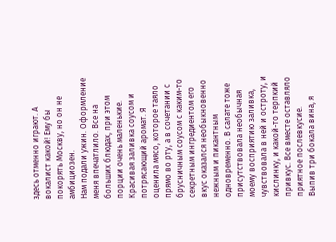здесь отменно играют. А вокалист какой! Ему бы покорять Москву, но он не амбициозен.
Нам подали ужин. Оформление меня впечатлило. Все на больших блюдах, при этом порции очень маленькие. Красивая заливка соусом и потрясающий аромат. Я оценила мясо, которое таяло прямо во рту, а в сочетании с брусничным соусом с каким-то секретным ингредиентом его вкус оказался необыкновенно нежным и пикантным одновременно. В салате тоже присутствовала необычная моему восприятию заливка, чувствовала в ней и остроту, и кислинку, и какой-то терпкий привкус. Все вместе оставляло приятное послевкусие.
Выпив три бокала вина, я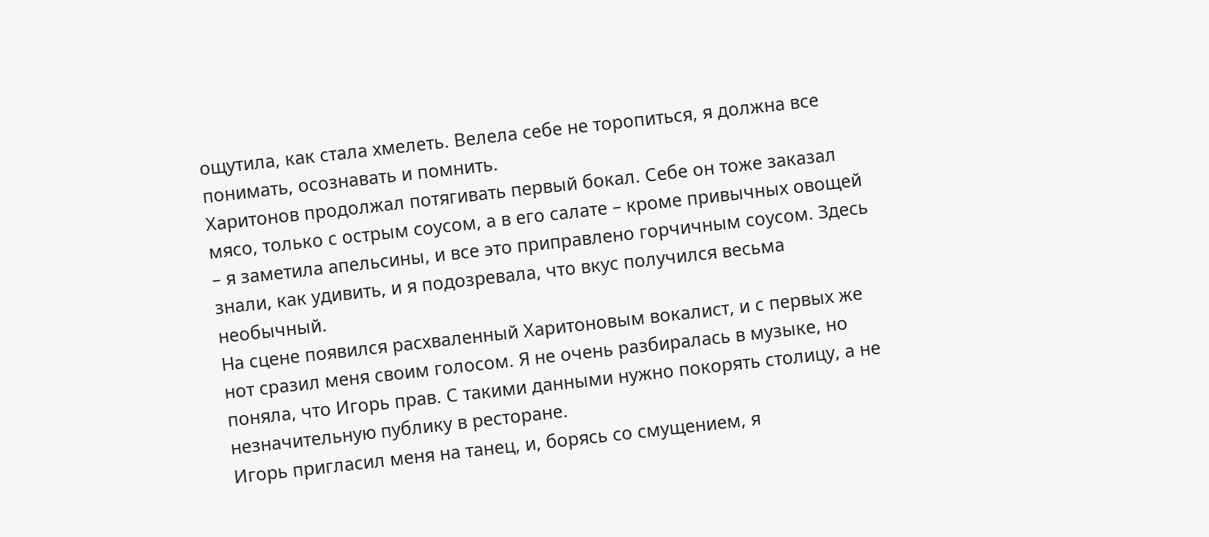ощутила, как стала хмелеть. Велела себе не торопиться, я должна все понимать, осознавать и помнить.
Харитонов продолжал потягивать первый бокал. Себе он тоже заказал мясо, только с острым соусом, а в его салате – кроме привычных овощей – я заметила апельсины, и все это приправлено горчичным соусом. Здесь знали, как удивить, и я подозревала, что вкус получился весьма необычный.
На сцене появился расхваленный Харитоновым вокалист, и с первых же нот сразил меня своим голосом. Я не очень разбиралась в музыке, но поняла, что Игорь прав. С такими данными нужно покорять столицу, а не незначительную публику в ресторане.
Игорь пригласил меня на танец, и, борясь со смущением, я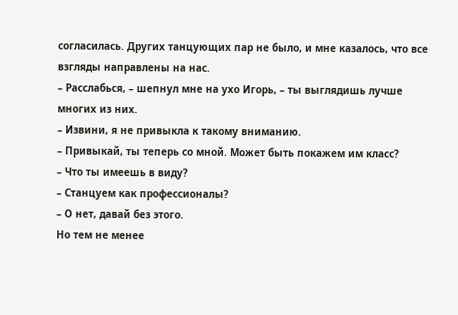согласилась. Других танцующих пар не было, и мне казалось, что все взгляды направлены на нас.
– Расслабься, – шепнул мне на ухо Игорь, – ты выглядишь лучше многих из них.
– Извини, я не привыкла к такому вниманию.
– Привыкай, ты теперь со мной. Может быть покажем им класс?
– Что ты имеешь в виду?
– Станцуем как профессионалы?
– О нет, давай без этого.
Но тем не менее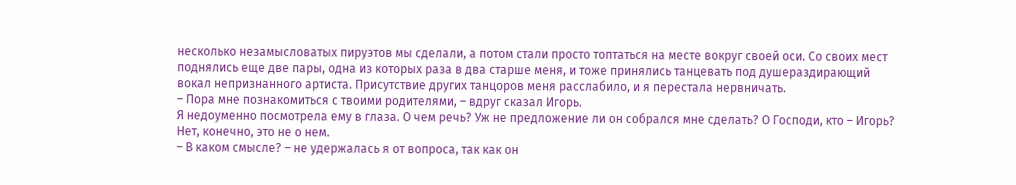несколько незамысловатых пируэтов мы сделали, а потом стали просто топтаться на месте вокруг своей оси. Со своих мест поднялись еще две пары, одна из которых раза в два старше меня, и тоже принялись танцевать под душераздирающий вокал непризнанного артиста. Присутствие других танцоров меня расслабило, и я перестала нервничать.
– Пора мне познакомиться с твоими родителями, – вдруг сказал Игорь.
Я недоуменно посмотрела ему в глаза. О чем речь? Уж не предложение ли он собрался мне сделать? О Господи, кто – Игорь? Нет, конечно, это не о нем.
– В каком смысле? – не удержалась я от вопроса, так как он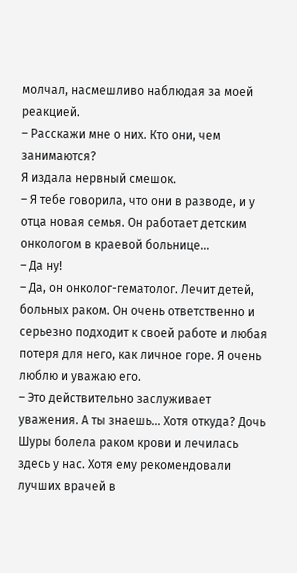молчал, насмешливо наблюдая за моей реакцией.
– Расскажи мне о них. Кто они, чем занимаются?
Я издала нервный смешок.
– Я тебе говорила, что они в разводе, и у отца новая семья. Он работает детским онкологом в краевой больнице…
– Да ну!
– Да, он онколог-гематолог. Лечит детей, больных раком. Он очень ответственно и серьезно подходит к своей работе и любая потеря для него, как личное горе. Я очень люблю и уважаю его.
– Это действительно заслуживает уважения. А ты знаешь… Хотя откуда? Дочь Шуры болела раком крови и лечилась здесь у нас. Хотя ему рекомендовали лучших врачей в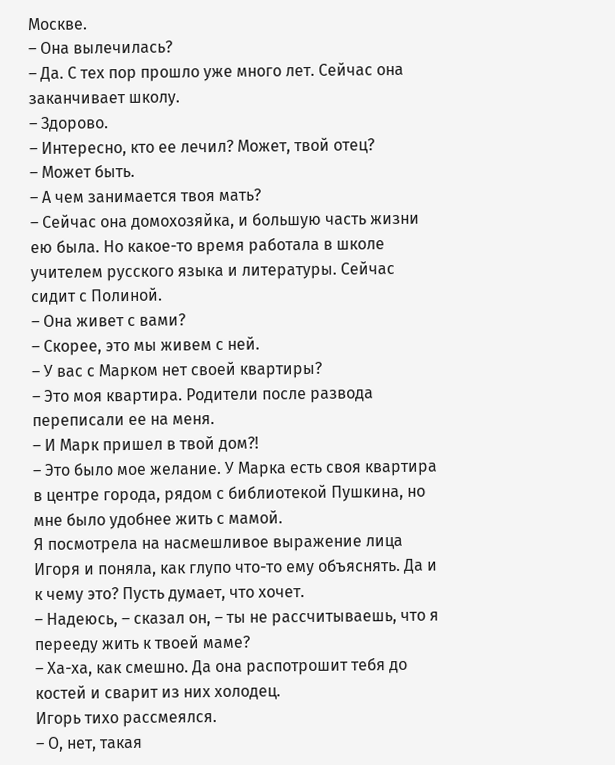Москве.
– Она вылечилась?
– Да. С тех пор прошло уже много лет. Сейчас она заканчивает школу.
– Здорово.
– Интересно, кто ее лечил? Может, твой отец?
– Может быть.
– А чем занимается твоя мать?
– Сейчас она домохозяйка, и большую часть жизни ею была. Но какое-то время работала в школе учителем русского языка и литературы. Сейчас сидит с Полиной.
– Она живет с вами?
– Скорее, это мы живем с ней.
– У вас с Марком нет своей квартиры?
– Это моя квартира. Родители после развода переписали ее на меня.
– И Марк пришел в твой дом?!
– Это было мое желание. У Марка есть своя квартира в центре города, рядом с библиотекой Пушкина, но мне было удобнее жить с мамой.
Я посмотрела на насмешливое выражение лица Игоря и поняла, как глупо что-то ему объяснять. Да и к чему это? Пусть думает, что хочет.
– Надеюсь, – сказал он, – ты не рассчитываешь, что я перееду жить к твоей маме?
– Ха-ха, как смешно. Да она распотрошит тебя до костей и сварит из них холодец.
Игорь тихо рассмеялся.
– О, нет, такая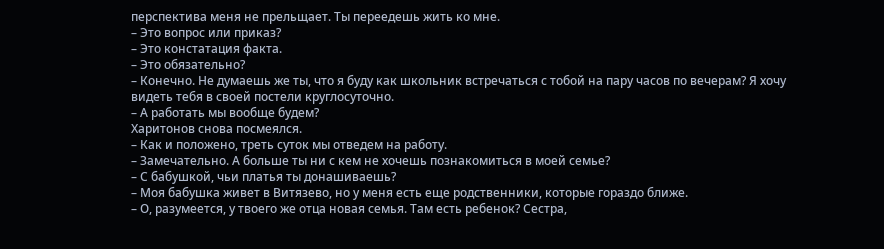перспектива меня не прельщает. Ты переедешь жить ко мне.
– Это вопрос или приказ?
– Это констатация факта.
– Это обязательно?
– Конечно. Не думаешь же ты, что я буду как школьник встречаться с тобой на пару часов по вечерам? Я хочу видеть тебя в своей постели круглосуточно.
– А работать мы вообще будем?
Харитонов снова посмеялся.
– Как и положено, треть суток мы отведем на работу.
– Замечательно. А больше ты ни с кем не хочешь познакомиться в моей семье?
– С бабушкой, чьи платья ты донашиваешь?
– Моя бабушка живет в Витязево, но у меня есть еще родственники, которые гораздо ближе.
– О, разумеется, у твоего же отца новая семья. Там есть ребенок? Сестра,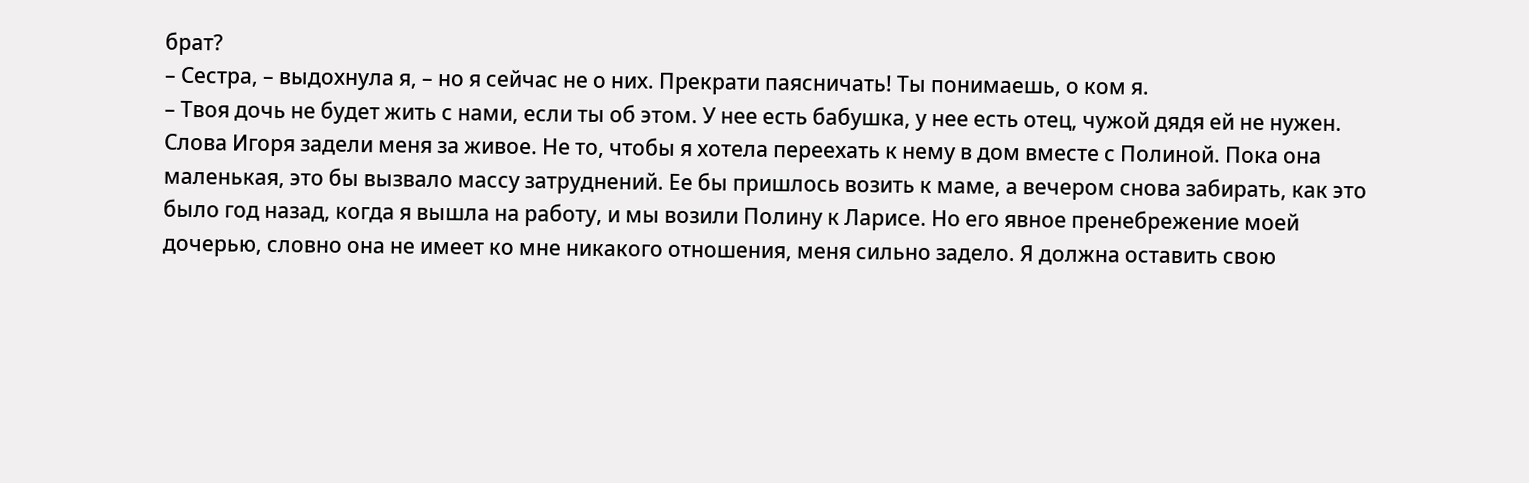брат?
– Сестра, – выдохнула я, – но я сейчас не о них. Прекрати паясничать! Ты понимаешь, о ком я.
– Твоя дочь не будет жить с нами, если ты об этом. У нее есть бабушка, у нее есть отец, чужой дядя ей не нужен.
Слова Игоря задели меня за живое. Не то, чтобы я хотела переехать к нему в дом вместе с Полиной. Пока она маленькая, это бы вызвало массу затруднений. Ее бы пришлось возить к маме, а вечером снова забирать, как это было год назад, когда я вышла на работу, и мы возили Полину к Ларисе. Но его явное пренебрежение моей дочерью, словно она не имеет ко мне никакого отношения, меня сильно задело. Я должна оставить свою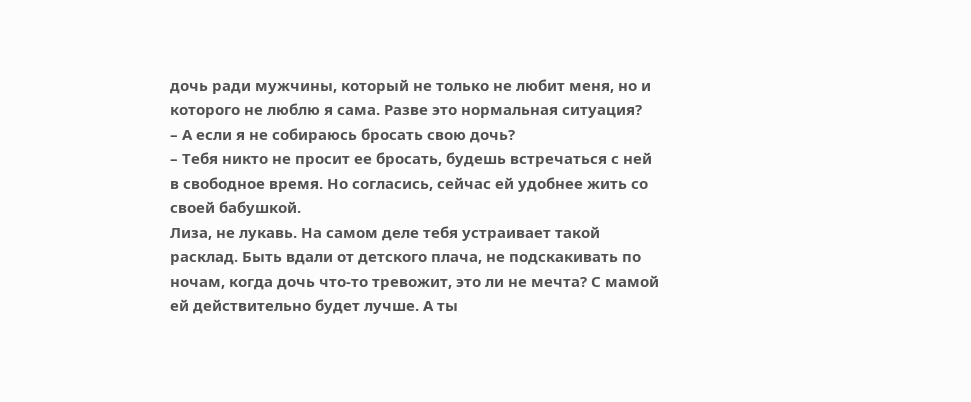дочь ради мужчины, который не только не любит меня, но и которого не люблю я сама. Разве это нормальная ситуация?
– А если я не собираюсь бросать свою дочь?
– Тебя никто не просит ее бросать, будешь встречаться с ней в свободное время. Но согласись, сейчас ей удобнее жить со своей бабушкой.
Лиза, не лукавь. На самом деле тебя устраивает такой расклад. Быть вдали от детского плача, не подскакивать по ночам, когда дочь что-то тревожит, это ли не мечта? С мамой ей действительно будет лучше. А ты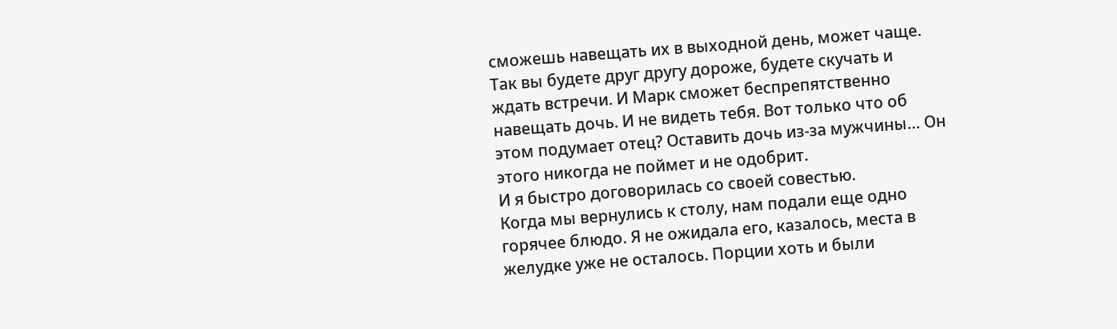сможешь навещать их в выходной день, может чаще. Так вы будете друг другу дороже, будете скучать и ждать встречи. И Марк сможет беспрепятственно навещать дочь. И не видеть тебя. Вот только что об этом подумает отец? Оставить дочь из-за мужчины… Он этого никогда не поймет и не одобрит.
И я быстро договорилась со своей совестью.
Когда мы вернулись к столу, нам подали еще одно горячее блюдо. Я не ожидала его, казалось, места в желудке уже не осталось. Порции хоть и были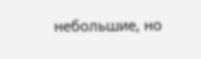небольшие, но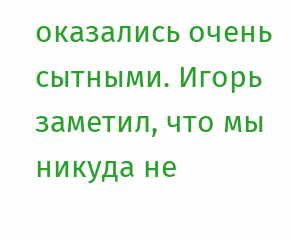оказались очень сытными. Игорь заметил, что мы никуда не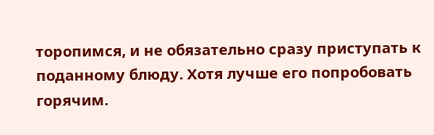торопимся, и не обязательно сразу приступать к поданному блюду. Хотя лучше его попробовать горячим.